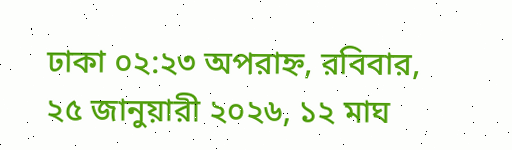ঢাকা ০২:২৩ অপরাহ্ন, রবিবার, ২৫ জানুয়ারী ২০২৬, ১২ মাঘ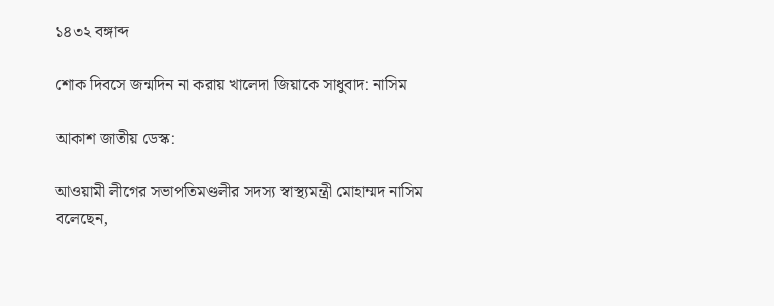১৪৩২ বঙ্গাব্দ

শোক দিবসে জন্মদিন না করায় খালেদা জিয়াকে সাধুবাদ: নাসিম

আকাশ জাতীয় ডেস্ক:

আওয়ামী লীগের সভাপতিমণ্ডলীর সদস্য স্বাস্থ্যমন্ত্রী মোহাম্মদ নাসিম বলেছেন,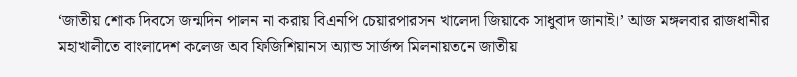‘জাতীয় শোক দিবসে জন্মদিন পালন না করায় বিএনপি চেয়ারপারসন খালেদা জিয়াকে সাধুবাদ জানাই।’ আজ মঙ্গলবার রাজধানীর মহাখালীতে বাংলাদেশ কলেজ অব ফিজিশিয়ানস অ্যান্ড সার্জন্স মিলনায়তনে জাতীয়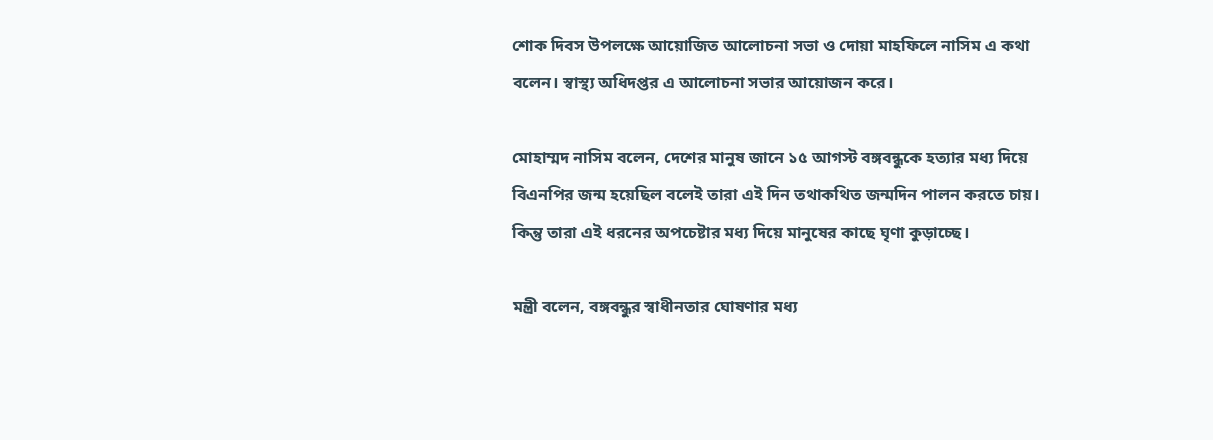শোক দিবস উপলক্ষে আয়োজিত আলোচনা সভা ও দোয়া মাহফিলে নাসিম এ কথা বলেন। স্বাস্থ্য অধিদপ্তর এ আলোচনা সভার আয়োজন করে।

মোহাম্মদ নাসিম বলেন, দেশের মানুষ জানে ১৫ আগস্ট বঙ্গবন্ধুকে হত্যার মধ্য দিয়ে বিএনপির জন্ম হয়েছিল বলেই তারা এই দিন তথাকথিত জন্মদিন পালন করতে চায়। কিন্তু তারা এই ধরনের অপচেষ্টার মধ্য দিয়ে মানুষের কাছে ঘৃণা কুড়াচ্ছে।

মন্ত্রী বলেন, বঙ্গবন্ধুর স্বাধীনতার ঘোষণার মধ্য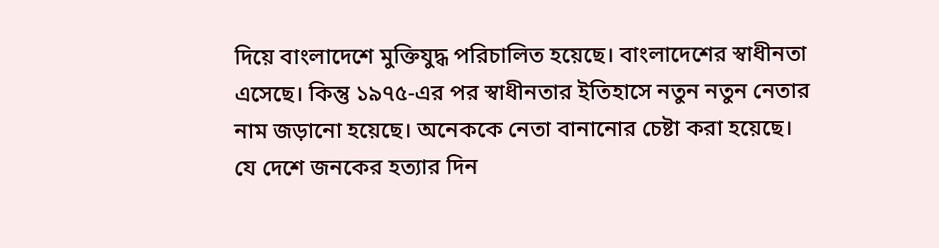দিয়ে বাংলাদেশে মুক্তিযুদ্ধ পরিচালিত হয়েছে। বাংলাদেশের স্বাধীনতা এসেছে। কিন্তু ১৯৭৫-এর পর স্বাধীনতার ইতিহাসে নতুন নতুন নেতার নাম জড়ানো হয়েছে। অনেককে নেতা বানানোর চেষ্টা করা হয়েছে। যে দেশে জনকের হত্যার দিন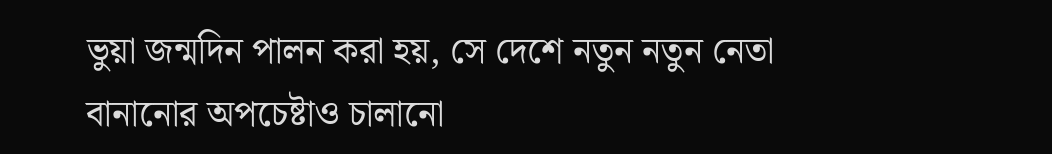ভুয়া জন্মদিন পালন করা হয়, সে দেশে নতুন নতুন নেতা বানানোর অপচেষ্টাও চালানো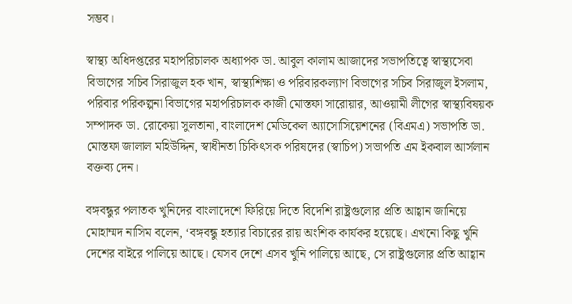সম্ভব।

স্বাস্থ্য অধিদপ্তরের মহাপরিচালক অধ্যাপক ডা. আবুল কালাম আজাদের সভাপতিত্বে স্বাস্থ্যসেবা বিভাগের সচিব সিরাজুল হক খান, স্বাস্থ্যশিক্ষা ও পরিবারকল্যাণ বিভাগের সচিব সিরাজুল ইসলাম, পরিবার পরিকল্পনা বিভাগের মহাপরিচালক কাজী মোস্তফা সারোয়ার, আওয়ামী লীগের স্বাস্থ্যবিষয়ক সম্পাদক ডা. রোকেয়া সুলতানা, বাংলাদেশ মেডিকেল অ্যাসোসিয়েশনের (বিএমএ) সভাপতি ডা. মোস্তফা জালাল মহিউদ্দিন, স্বাধীনতা চিকিৎসক পরিষদের (স্বাচিপ) সভাপতি এম ইকবাল আর্সলান বক্তব্য দেন।

বঙ্গবন্ধুর পলাতক খুনিদের বাংলাদেশে ফিরিয়ে দিতে বিদেশি রাষ্ট্রগুলোর প্রতি আহ্বান জানিয়ে মোহাম্মদ নাসিম বলেন, ‘বঙ্গবন্ধু হত্যার বিচারের রায় অংশিক কার্যকর হয়েছে। এখনো কিছু খুনি দেশের বাইরে পালিয়ে আছে। যেসব দেশে এসব খুনি পালিয়ে আছে, সে রাষ্ট্রগুলোর প্রতি আহ্বান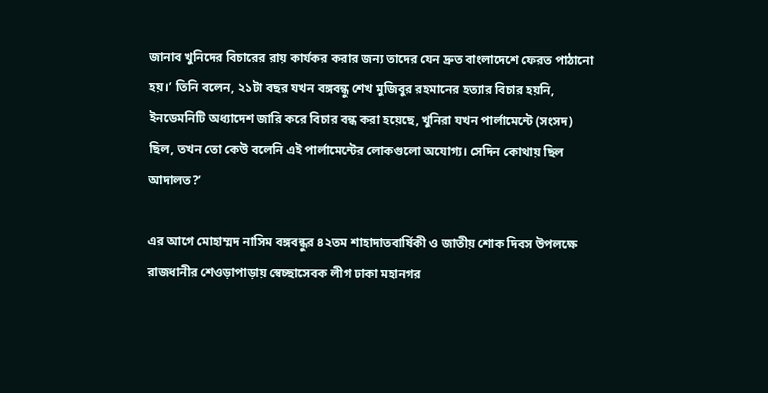জানাব খুনিদের বিচারের রায় কার্যকর করার জন্য তাদের যেন দ্রুত বাংলাদেশে ফেরত পাঠানো হয়।’ তিনি বলেন, ২১টা বছর যখন বঙ্গবন্ধু শেখ মুজিবুর রহমানের হত্যার বিচার হয়নি, ইনডেমনিটি অধ্যাদেশ জারি করে বিচার বন্ধ করা হয়েছে, খুনিরা যখন পার্লামেন্টে (সংসদ) ছিল, তখন তো কেউ বলেনি এই পার্লামেন্টের লোকগুলো অযোগ্য। সেদিন কোথায় ছিল আদালত?’

এর আগে মোহাম্মদ নাসিম বঙ্গবন্ধুর ৪২তম শাহাদাতবার্ষিকী ও জাতীয় শোক দিবস উপলক্ষে রাজধানীর শেওড়াপাড়ায় স্বেচ্ছাসেবক লীগ ঢাকা মহানগর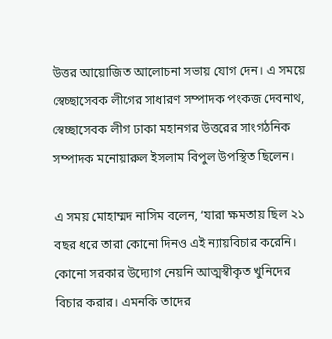উত্তর আয়োজিত আলোচনা সভায় যোগ দেন। এ সময়ে স্বেচ্ছাসেবক লীগের সাধারণ সম্পাদক পংকজ দেবনাথ, স্বেচ্ছাসেবক লীগ ঢাকা মহানগর উত্তরের সাংগঠনিক সম্পাদক মনোয়ারুল ইসলাম বিপুল উপস্থিত ছিলেন।

এ সময় মোহাম্মদ নাসিম বলেন, ‘যারা ক্ষমতায় ছিল ২১ বছর ধরে তারা কোনো দিনও এই ন্যায়বিচার করেনি। কোনো সরকার উদ্যোগ নেয়নি আত্মস্বীকৃত খুনিদের বিচার করার। এমনকি তাদের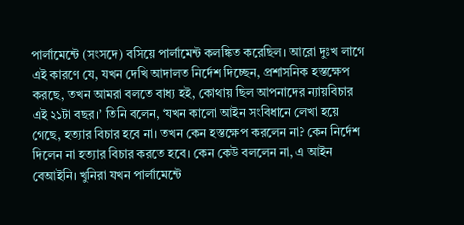পার্লামেন্টে (সংসদে) বসিয়ে পার্লামেন্ট কলঙ্কিত করেছিল। আরো দুঃখ লাগে এই কারণে যে, যখন দেখি আদালত নির্দেশ দিচ্ছেন, প্রশাসনিক হস্তক্ষেপ করছে, তখন আমরা বলতে বাধ্য হই, কোথায় ছিল আপনাদের ন্যায়বিচার এই ২১টা বছর।’ তিনি বলেন, ‘যখন কালো আইন সংবিধানে লেখা হয়ে গেছে, হত্যার বিচার হবে না। তখন কেন হস্তক্ষেপ করলেন না? কেন নির্দেশ দিলেন না হত্যার বিচার করতে হবে। কেন কেউ বললেন না, এ আইন বেআইনি। খুনিরা যখন পার্লামেন্টে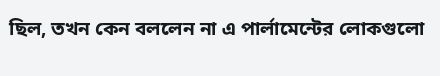ছিল, তখন কেন বললেন না এ পার্লামেন্টের লোকগুলো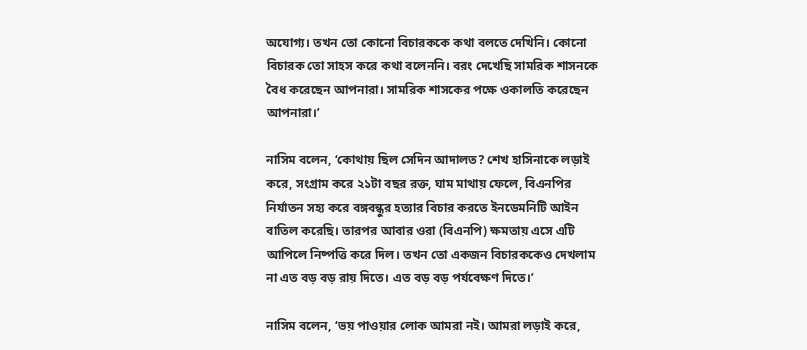অযোগ্য। তখন তো কোনো বিচারককে কথা বলতে দেখিনি। কোনো বিচারক তো সাহস করে কথা বলেননি। বরং দেখেছি সামরিক শাসনকে বৈধ করেছেন আপনারা। সামরিক শাসকের পক্ষে ওকালতি করেছেন আপনারা।’

নাসিম বলেন, ‘কোথায় ছিল সেদিন আদালত? শেখ হাসিনাকে লড়াই করে, সংগ্রাম করে ২১টা বছর রক্ত, ঘাম মাথায় ফেলে, বিএনপির নির্যাতন সহ্য করে বঙ্গবন্ধুর হত্যার বিচার করতে ইনডেমনিটি আইন বাতিল করেছি। তারপর আবার ওরা (বিএনপি) ক্ষমতায় এসে এটি আপিলে নিষ্পত্তি করে দিল। তখন তো একজন বিচারককেও দেখলাম না এত বড় বড় রায় দিতে। এত বড় বড় পর্যবেক্ষণ দিতে।’

নাসিম বলেন, ‘ভয় পাওয়ার লোক আমরা নই। আমরা লড়াই করে,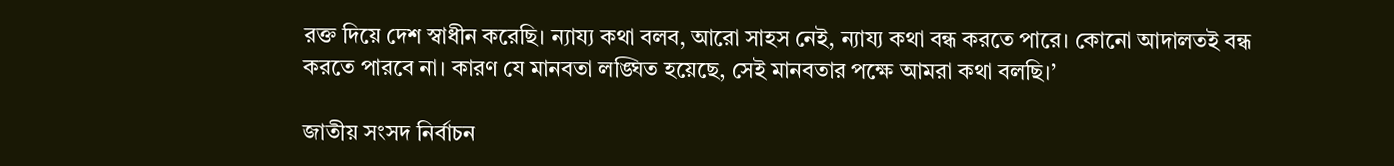রক্ত দিয়ে দেশ স্বাধীন করেছি। ন্যায্য কথা বলব, আরো সাহস নেই, ন্যায্য কথা বন্ধ করতে পারে। কোনো আদালতই বন্ধ করতে পারবে না। কারণ যে মানবতা লঙ্ঘিত হয়েছে, সেই মানবতার পক্ষে আমরা কথা বলছি।’

জাতীয় সংসদ নির্বাচন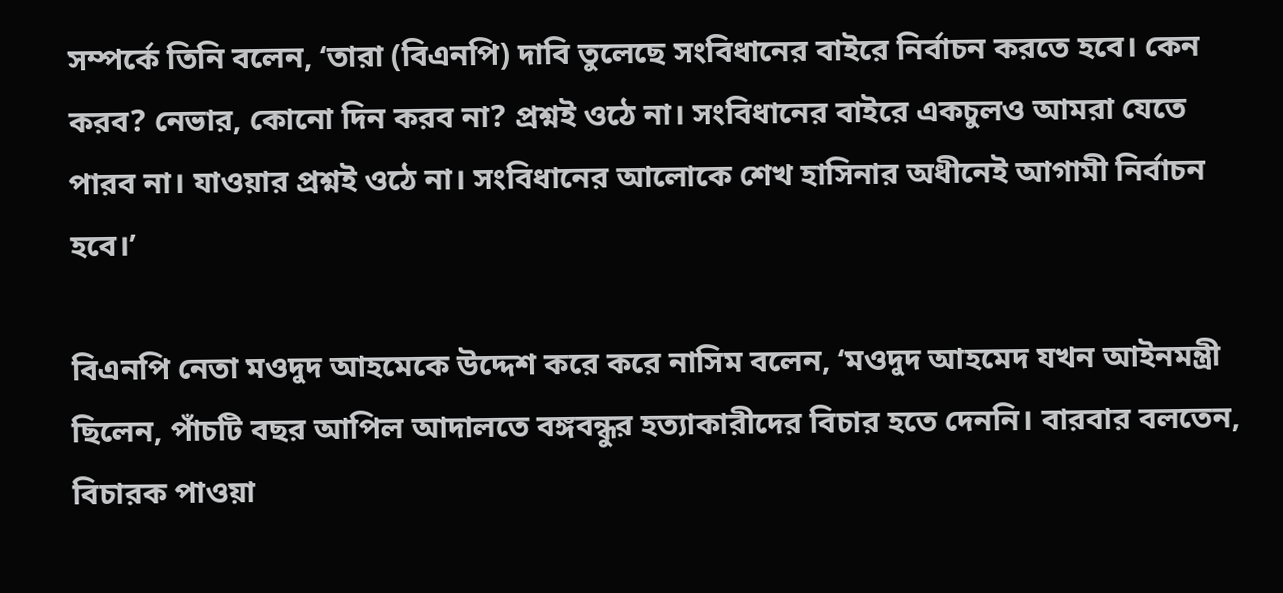সম্পর্কে তিনি বলেন, ‘তারা (বিএনপি) দাবি তুলেছে সংবিধানের বাইরে নির্বাচন করতে হবে। কেন করব? নেভার, কোনো দিন করব না? প্রশ্নই ওঠে না। সংবিধানের বাইরে একচুলও আমরা যেতে পারব না। যাওয়ার প্রশ্নই ওঠে না। সংবিধানের আলোকে শেখ হাসিনার অধীনেই আগামী নির্বাচন হবে।’

বিএনপি নেতা মওদুদ আহমেকে উদ্দেশ করে করে নাসিম বলেন, ‘মওদুদ আহমেদ যখন আইনমন্ত্রী ছিলেন, পাঁচটি বছর আপিল আদালতে বঙ্গবন্ধুর হত্যাকারীদের বিচার হতে দেননি। বারবার বলতেন, বিচারক পাওয়া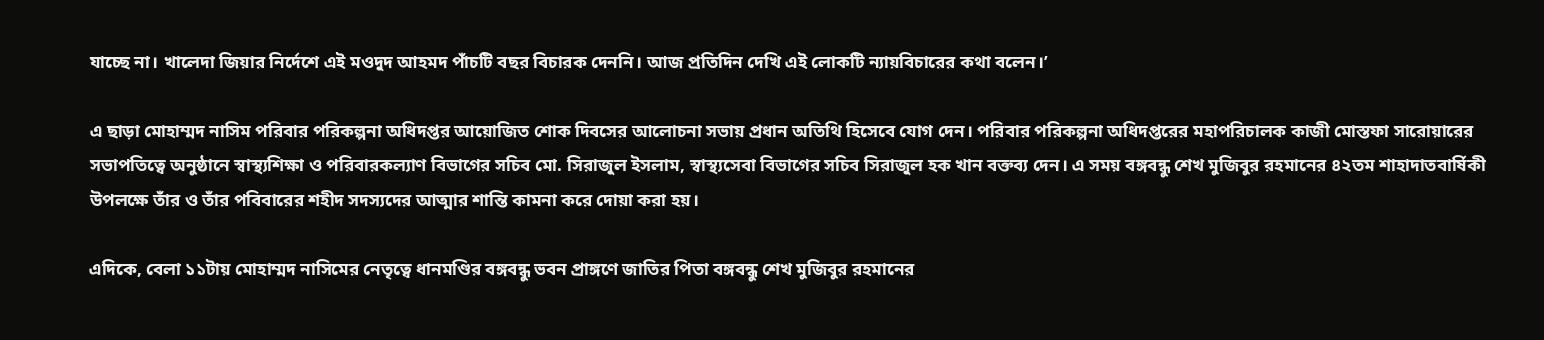যাচ্ছে না। খালেদা জিয়ার নির্দেশে এই মওদুদ আহমদ পাঁচটি বছর বিচারক দেননি। আজ প্রতিদিন দেখি এই লোকটি ন্যায়বিচারের কথা বলেন।’

এ ছাড়া মোহাম্মদ নাসিম পরিবার পরিকল্পনা অধিদপ্তর আয়োজিত শোক দিবসের আলোচনা সভায় প্রধান অতিথি হিসেবে যোগ দেন। পরিবার পরিকল্পনা অধিদপ্তরের মহাপরিচালক কাজী মোস্তফা সারোয়ারের সভাপতিত্বে অনুষ্ঠানে স্বাস্থ্যশিক্ষা ও পরিবারকল্যাণ বিভাগের সচিব মো. সিরাজুল ইসলাম, স্বাস্থ্যসেবা বিভাগের সচিব সিরাজুল হক খান বক্তব্য দেন। এ সময় বঙ্গবন্ধু শেখ মুজিবুর রহমানের ৪২তম শাহাদাতবার্ষিকী উপলক্ষে তাঁর ও তাঁর পবিবারের শহীদ সদস্যদের আত্মার শান্তি কামনা করে দোয়া করা হয়।

এদিকে, বেলা ১১টায় মোহাম্মদ নাসিমের নেতৃত্বে ধানমণ্ডির বঙ্গবন্ধু ভবন প্রাঙ্গণে জাতির পিতা বঙ্গবন্ধু শেখ মুজিবুর রহমানের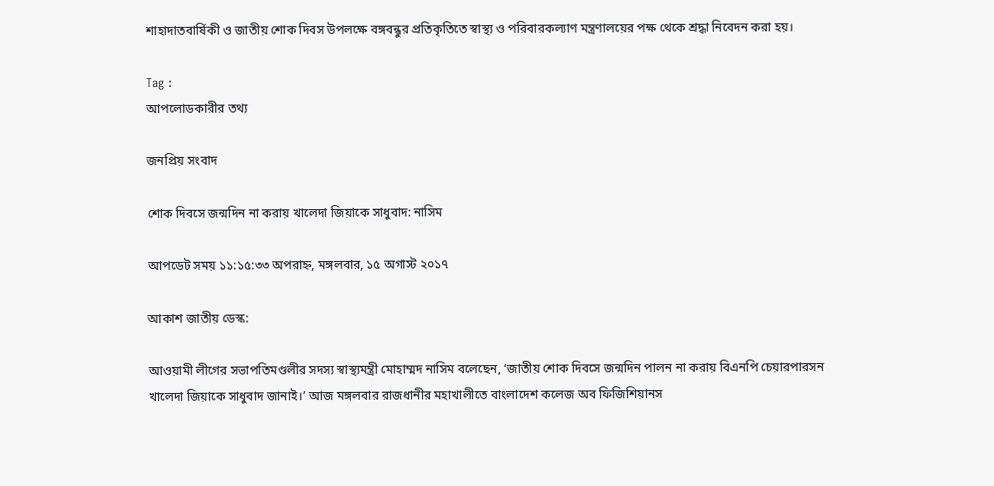শাহাদাতবার্ষিকী ও জাতীয় শোক দিবস উপলক্ষে বঙ্গবন্ধুর প্রতিকৃতিতে স্বাস্থ্য ও পরিবারকল্যাণ মন্ত্রণালয়ের পক্ষ থেকে শ্রদ্ধা নিবেদন করা হয়।

Tag :
আপলোডকারীর তথ্য

জনপ্রিয় সংবাদ

শোক দিবসে জন্মদিন না করায় খালেদা জিয়াকে সাধুবাদ: নাসিম

আপডেট সময় ১১:১৫:৩৩ অপরাহ্ন, মঙ্গলবার, ১৫ অগাস্ট ২০১৭

আকাশ জাতীয় ডেস্ক:

আওয়ামী লীগের সভাপতিমণ্ডলীর সদস্য স্বাস্থ্যমন্ত্রী মোহাম্মদ নাসিম বলেছেন, ‘জাতীয় শোক দিবসে জন্মদিন পালন না করায় বিএনপি চেয়ারপারসন খালেদা জিয়াকে সাধুবাদ জানাই।’ আজ মঙ্গলবার রাজধানীর মহাখালীতে বাংলাদেশ কলেজ অব ফিজিশিয়ানস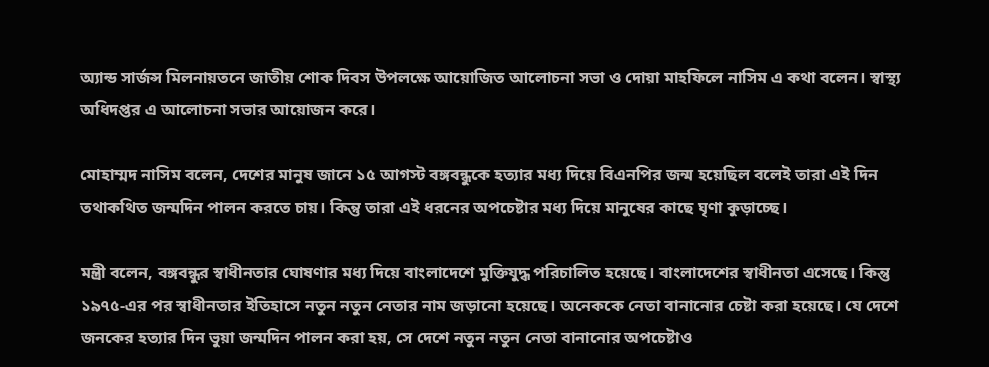অ্যান্ড সার্জন্স মিলনায়তনে জাতীয় শোক দিবস উপলক্ষে আয়োজিত আলোচনা সভা ও দোয়া মাহফিলে নাসিম এ কথা বলেন। স্বাস্থ্য অধিদপ্তর এ আলোচনা সভার আয়োজন করে।

মোহাম্মদ নাসিম বলেন, দেশের মানুষ জানে ১৫ আগস্ট বঙ্গবন্ধুকে হত্যার মধ্য দিয়ে বিএনপির জন্ম হয়েছিল বলেই তারা এই দিন তথাকথিত জন্মদিন পালন করতে চায়। কিন্তু তারা এই ধরনের অপচেষ্টার মধ্য দিয়ে মানুষের কাছে ঘৃণা কুড়াচ্ছে।

মন্ত্রী বলেন, বঙ্গবন্ধুর স্বাধীনতার ঘোষণার মধ্য দিয়ে বাংলাদেশে মুক্তিযুদ্ধ পরিচালিত হয়েছে। বাংলাদেশের স্বাধীনতা এসেছে। কিন্তু ১৯৭৫-এর পর স্বাধীনতার ইতিহাসে নতুন নতুন নেতার নাম জড়ানো হয়েছে। অনেককে নেতা বানানোর চেষ্টা করা হয়েছে। যে দেশে জনকের হত্যার দিন ভুয়া জন্মদিন পালন করা হয়, সে দেশে নতুন নতুন নেতা বানানোর অপচেষ্টাও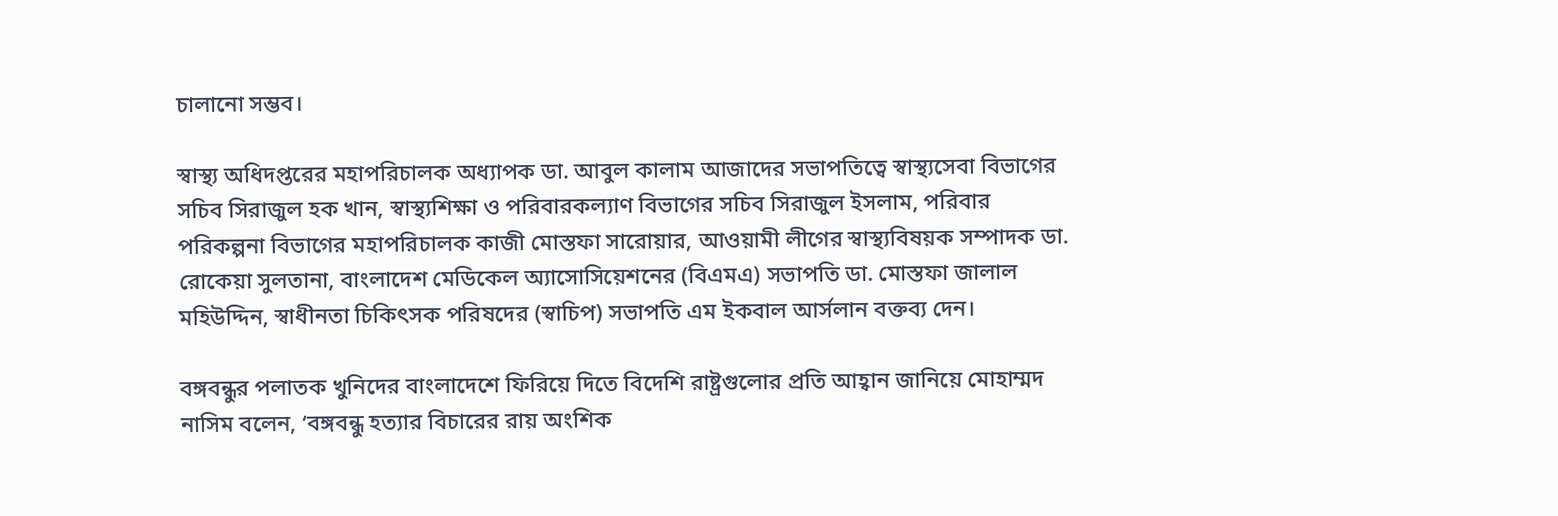চালানো সম্ভব।

স্বাস্থ্য অধিদপ্তরের মহাপরিচালক অধ্যাপক ডা. আবুল কালাম আজাদের সভাপতিত্বে স্বাস্থ্যসেবা বিভাগের সচিব সিরাজুল হক খান, স্বাস্থ্যশিক্ষা ও পরিবারকল্যাণ বিভাগের সচিব সিরাজুল ইসলাম, পরিবার পরিকল্পনা বিভাগের মহাপরিচালক কাজী মোস্তফা সারোয়ার, আওয়ামী লীগের স্বাস্থ্যবিষয়ক সম্পাদক ডা. রোকেয়া সুলতানা, বাংলাদেশ মেডিকেল অ্যাসোসিয়েশনের (বিএমএ) সভাপতি ডা. মোস্তফা জালাল মহিউদ্দিন, স্বাধীনতা চিকিৎসক পরিষদের (স্বাচিপ) সভাপতি এম ইকবাল আর্সলান বক্তব্য দেন।

বঙ্গবন্ধুর পলাতক খুনিদের বাংলাদেশে ফিরিয়ে দিতে বিদেশি রাষ্ট্রগুলোর প্রতি আহ্বান জানিয়ে মোহাম্মদ নাসিম বলেন, ‘বঙ্গবন্ধু হত্যার বিচারের রায় অংশিক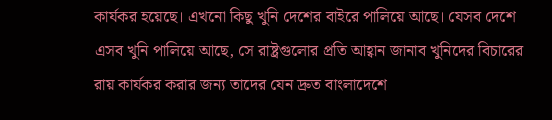কার্যকর হয়েছে। এখনো কিছু খুনি দেশের বাইরে পালিয়ে আছে। যেসব দেশে এসব খুনি পালিয়ে আছে, সে রাষ্ট্রগুলোর প্রতি আহ্বান জানাব খুনিদের বিচারের রায় কার্যকর করার জন্য তাদের যেন দ্রুত বাংলাদেশে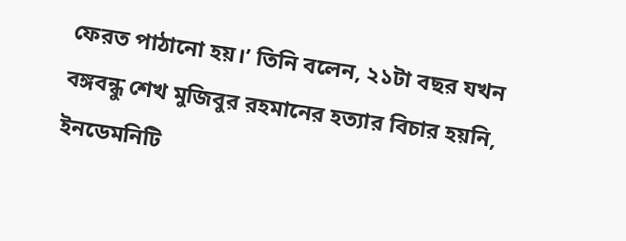ফেরত পাঠানো হয়।’ তিনি বলেন, ২১টা বছর যখন বঙ্গবন্ধু শেখ মুজিবুর রহমানের হত্যার বিচার হয়নি, ইনডেমনিটি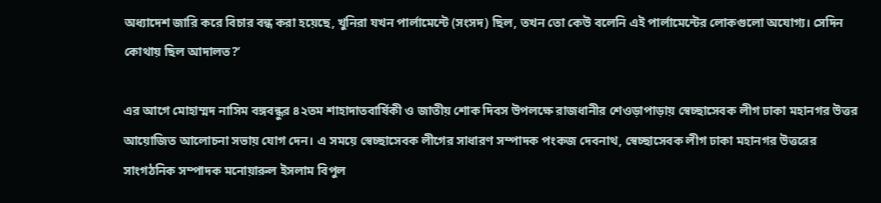অধ্যাদেশ জারি করে বিচার বন্ধ করা হয়েছে, খুনিরা যখন পার্লামেন্টে (সংসদ) ছিল, তখন তো কেউ বলেনি এই পার্লামেন্টের লোকগুলো অযোগ্য। সেদিন কোথায় ছিল আদালত?’

এর আগে মোহাম্মদ নাসিম বঙ্গবন্ধুর ৪২তম শাহাদাতবার্ষিকী ও জাতীয় শোক দিবস উপলক্ষে রাজধানীর শেওড়াপাড়ায় স্বেচ্ছাসেবক লীগ ঢাকা মহানগর উত্তর আয়োজিত আলোচনা সভায় যোগ দেন। এ সময়ে স্বেচ্ছাসেবক লীগের সাধারণ সম্পাদক পংকজ দেবনাথ, স্বেচ্ছাসেবক লীগ ঢাকা মহানগর উত্তরের সাংগঠনিক সম্পাদক মনোয়ারুল ইসলাম বিপুল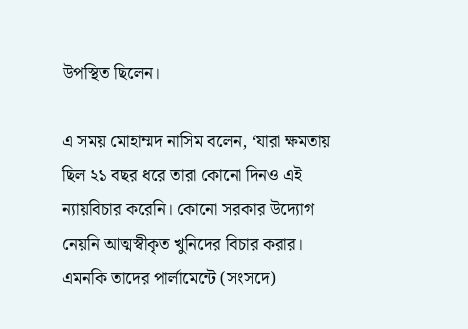উপস্থিত ছিলেন।

এ সময় মোহাম্মদ নাসিম বলেন, ‘যারা ক্ষমতায় ছিল ২১ বছর ধরে তারা কোনো দিনও এই ন্যায়বিচার করেনি। কোনো সরকার উদ্যোগ নেয়নি আত্মস্বীকৃত খুনিদের বিচার করার। এমনকি তাদের পার্লামেন্টে (সংসদে)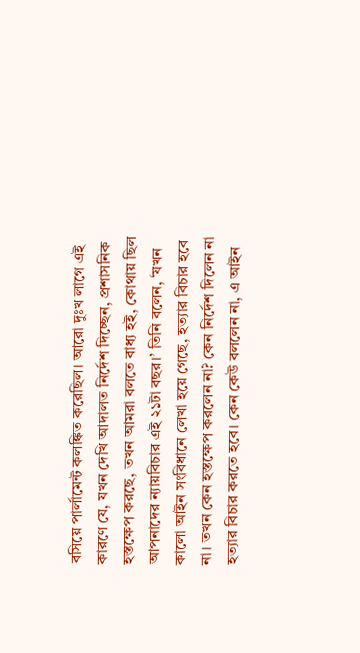বসিয়ে পার্লামেন্ট কলঙ্কিত করেছিল। আরো দুঃখ লাগে এই কারণে যে, যখন দেখি আদালত নির্দেশ দিচ্ছেন, প্রশাসনিক হস্তক্ষেপ করছে, তখন আমরা বলতে বাধ্য হই, কোথায় ছিল আপনাদের ন্যায়বিচার এই ২১টা বছর।’ তিনি বলেন, ‘যখন কালো আইন সংবিধানে লেখা হয়ে গেছে, হত্যার বিচার হবে না। তখন কেন হস্তক্ষেপ করলেন না? কেন নির্দেশ দিলেন না হত্যার বিচার করতে হবে। কেন কেউ বললেন না, এ আইন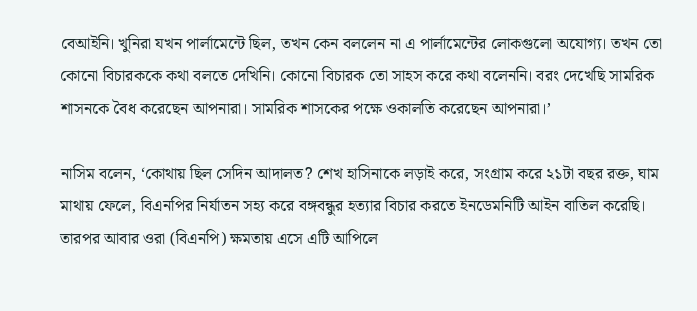বেআইনি। খুনিরা যখন পার্লামেন্টে ছিল, তখন কেন বললেন না এ পার্লামেন্টের লোকগুলো অযোগ্য। তখন তো কোনো বিচারককে কথা বলতে দেখিনি। কোনো বিচারক তো সাহস করে কথা বলেননি। বরং দেখেছি সামরিক শাসনকে বৈধ করেছেন আপনারা। সামরিক শাসকের পক্ষে ওকালতি করেছেন আপনারা।’

নাসিম বলেন, ‘কোথায় ছিল সেদিন আদালত? শেখ হাসিনাকে লড়াই করে, সংগ্রাম করে ২১টা বছর রক্ত, ঘাম মাথায় ফেলে, বিএনপির নির্যাতন সহ্য করে বঙ্গবন্ধুর হত্যার বিচার করতে ইনডেমনিটি আইন বাতিল করেছি। তারপর আবার ওরা (বিএনপি) ক্ষমতায় এসে এটি আপিলে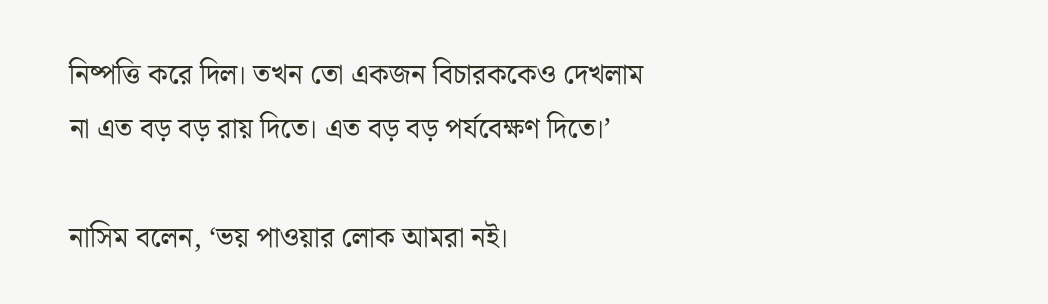নিষ্পত্তি করে দিল। তখন তো একজন বিচারককেও দেখলাম না এত বড় বড় রায় দিতে। এত বড় বড় পর্যবেক্ষণ দিতে।’

নাসিম বলেন, ‘ভয় পাওয়ার লোক আমরা নই।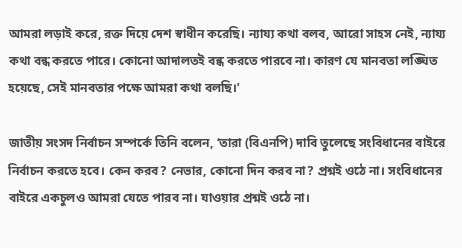আমরা লড়াই করে, রক্ত দিয়ে দেশ স্বাধীন করেছি। ন্যায্য কথা বলব, আরো সাহস নেই, ন্যায্য কথা বন্ধ করতে পারে। কোনো আদালতই বন্ধ করতে পারবে না। কারণ যে মানবতা লঙ্ঘিত হয়েছে, সেই মানবতার পক্ষে আমরা কথা বলছি।’

জাতীয় সংসদ নির্বাচন সম্পর্কে তিনি বলেন, ‘তারা (বিএনপি) দাবি তুলেছে সংবিধানের বাইরে নির্বাচন করতে হবে। কেন করব? নেভার, কোনো দিন করব না? প্রশ্নই ওঠে না। সংবিধানের বাইরে একচুলও আমরা যেতে পারব না। যাওয়ার প্রশ্নই ওঠে না।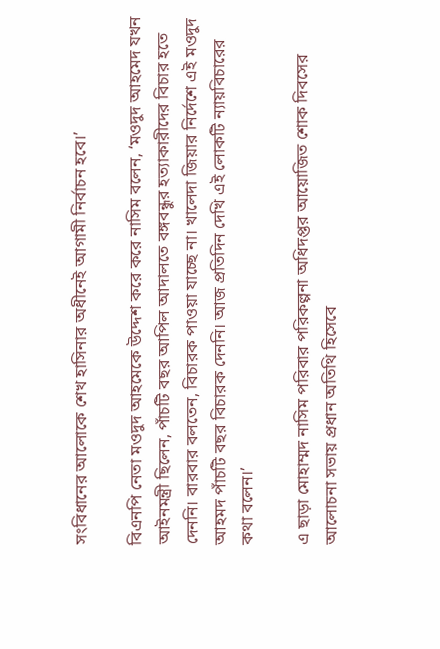সংবিধানের আলোকে শেখ হাসিনার অধীনেই আগামী নির্বাচন হবে।’

বিএনপি নেতা মওদুদ আহমেকে উদ্দেশ করে করে নাসিম বলেন, ‘মওদুদ আহমেদ যখন আইনমন্ত্রী ছিলেন, পাঁচটি বছর আপিল আদালতে বঙ্গবন্ধুর হত্যাকারীদের বিচার হতে দেননি। বারবার বলতেন, বিচারক পাওয়া যাচ্ছে না। খালেদা জিয়ার নির্দেশে এই মওদুদ আহমদ পাঁচটি বছর বিচারক দেননি। আজ প্রতিদিন দেখি এই লোকটি ন্যায়বিচারের কথা বলেন।’

এ ছাড়া মোহাম্মদ নাসিম পরিবার পরিকল্পনা অধিদপ্তর আয়োজিত শোক দিবসের আলোচনা সভায় প্রধান অতিথি হিসেবে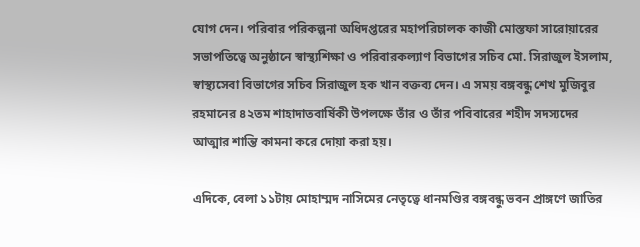যোগ দেন। পরিবার পরিকল্পনা অধিদপ্তরের মহাপরিচালক কাজী মোস্তফা সারোয়ারের সভাপতিত্বে অনুষ্ঠানে স্বাস্থ্যশিক্ষা ও পরিবারকল্যাণ বিভাগের সচিব মো. সিরাজুল ইসলাম, স্বাস্থ্যসেবা বিভাগের সচিব সিরাজুল হক খান বক্তব্য দেন। এ সময় বঙ্গবন্ধু শেখ মুজিবুর রহমানের ৪২তম শাহাদাতবার্ষিকী উপলক্ষে তাঁর ও তাঁর পবিবারের শহীদ সদস্যদের আত্মার শান্তি কামনা করে দোয়া করা হয়।

এদিকে, বেলা ১১টায় মোহাম্মদ নাসিমের নেতৃত্বে ধানমণ্ডির বঙ্গবন্ধু ভবন প্রাঙ্গণে জাতির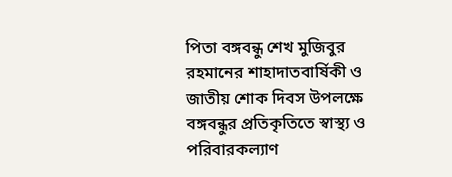পিতা বঙ্গবন্ধু শেখ মুজিবুর রহমানের শাহাদাতবার্ষিকী ও জাতীয় শোক দিবস উপলক্ষে বঙ্গবন্ধুর প্রতিকৃতিতে স্বাস্থ্য ও পরিবারকল্যাণ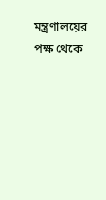মন্ত্রণালয়ের পক্ষ থেকে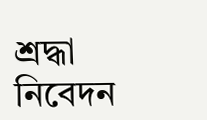শ্রদ্ধা নিবেদন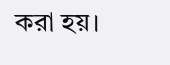করা হয়।